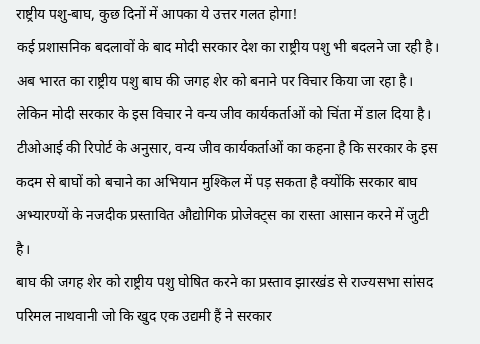राष्ट्रीय पशु-बाघ, कुछ दिनों में आपका ये उत्तर गलत होगा!
कई प्रशासनिक बदलावों के बाद मोदी सरकार देश का राष्ट्रीय पशु भी बदलने जा रही है। अब भारत का राष्ट्रीय पशु बाघ की जगह शेर को बनाने पर विचार किया जा रहा है।
लेकिन मोदी सरकार के इस विचार ने वन्य जीव कार्यकर्ताओं को चिंता में डाल दिया है। टीओआई की रिपोर्ट के अनुसार, वन्य जीव कार्यकर्ताओं का कहना है कि सरकार के इस कदम से बाघों को बचाने का अभियान मुश्किल में पड़ सकता है क्योंकि सरकार बाघ अभ्यारण्यों के नजदीक प्रस्तावित औद्योगिक प्रोजेक्ट्स का रास्ता आसान करने में जुटी है।
बाघ की जगह शेर को राष्ट्रीय पशु घोषित करने का प्रस्ताव झारखंड से राज्यसभा सांसद परिमल नाथवानी जो कि खुद एक उद्यमी हैं ने सरकार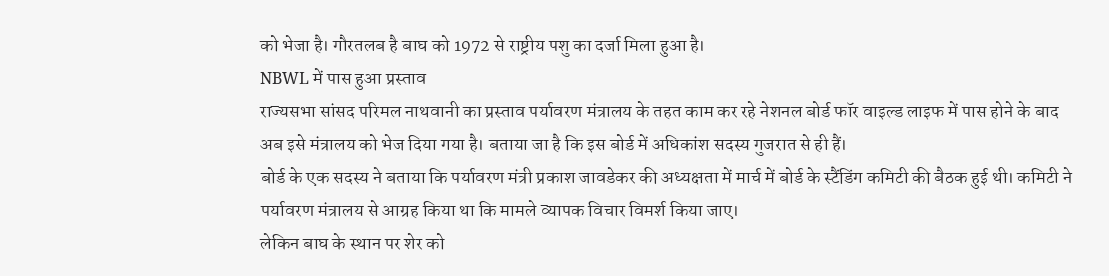को भेजा है। गौरतलब है बाघ को 1972 से राष्ट्रीय पशु का दर्जा मिला हुआ है।
NBWL में पास हुआ प्रस्ताव
राज्यसभा सांसद परिमल नाथवानी का प्रस्ताव पर्यावरण मंत्रालय के तहत काम कर रहे नेशनल बोर्ड फॉर वाइल्ड लाइफ में पास होने के बाद अब इसे मंत्रालय को भेज दिया गया है। बताया जा है कि इस बोर्ड में अधिकांश सदस्य गुजरात से ही हैं।
बोर्ड के एक सदस्य ने बताया कि पर्यावरण मंत्री प्रकाश जावडेकर की अध्यक्षता में मार्च में बोर्ड के स्टैंडिंग कमिटी की बैठक हुई थी। कमिटी ने पर्यावरण मंत्रालय से आग्रह किया था कि मामले व्यापक विचार विमर्श किया जाए।
लेकिन बाघ के स्थान पर शेर को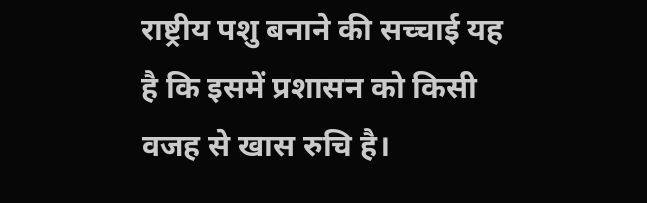राष्ट्रीय पशु बनाने की सच्चाई यह है कि इसमें प्रशासन को किसी वजह से खास रुचि है।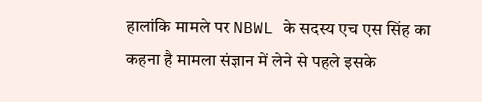हालांकि मामले पर NBWL के सदस्य एच एस सिंह का कहना है मामला संज्ञान में लेने से पहले इसके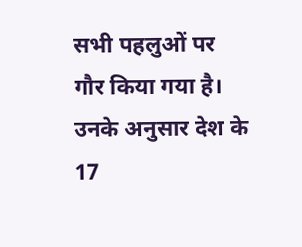सभी पहलुओं पर गौर किया गया है। उनके अनुसार देश के 17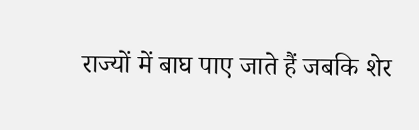राज्यों में बाघ पाए जाते हैं जबकि शेर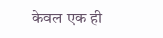केवल एक ही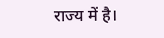राज्य में है।